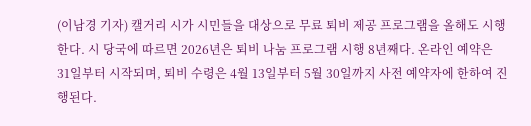(이남경 기자) 캘거리 시가 시민들을 대상으로 무료 퇴비 제공 프로그램을 올해도 시행한다. 시 당국에 따르면 2026년은 퇴비 나눔 프로그램 시행 8년째다. 온라인 예약은 31일부터 시작되며, 퇴비 수령은 4월 13일부터 5월 30일까지 사전 예약자에 한하여 진행된다.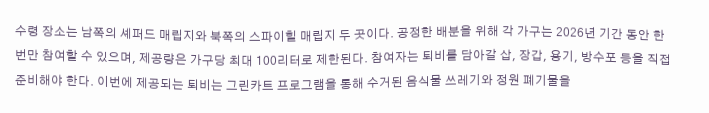수령 장소는 남쪽의 셰퍼드 매립지와 북쪽의 스파이힐 매립지 두 곳이다. 공정한 배분을 위해 각 가구는 2026년 기간 동안 한 번만 참여할 수 있으며, 제공량은 가구당 최대 100리터로 제한된다. 참여자는 퇴비를 담아갈 삽, 장갑, 용기, 방수포 등을 직접 준비해야 한다. 이번에 제공되는 퇴비는 그린카트 프로그램을 통해 수거된 음식물 쓰레기와 정원 폐기물을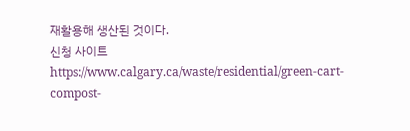재활용해 생산된 것이다.
신청 사이트
https://www.calgary.ca/waste/residential/green-cart-compost-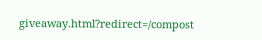giveaway.html?redirect=/compost